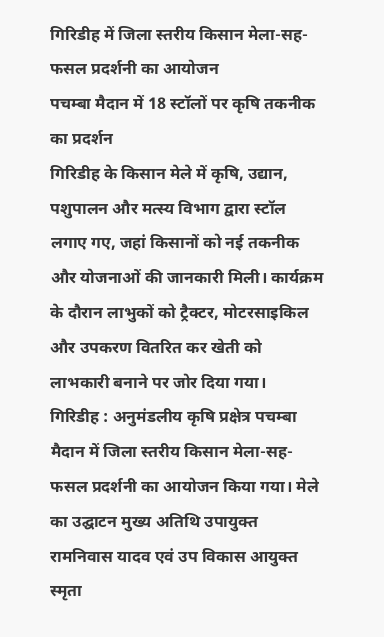गिरिडीह में जिला स्तरीय किसान मेला-सह-फसल प्रदर्शनी का आयोजन
पचम्बा मैदान में 18 स्टॉलों पर कृषि तकनीक का प्रदर्शन
गिरिडीह के किसान मेले में कृषि, उद्यान, पशुपालन और मत्स्य विभाग द्वारा स्टॉल लगाए गए, जहां किसानों को नई तकनीक और योजनाओं की जानकारी मिली। कार्यक्रम के दौरान लाभुकों को ट्रैक्टर, मोटरसाइकिल और उपकरण वितरित कर खेती को लाभकारी बनाने पर जोर दिया गया।
गिरिडीह : अनुमंडलीय कृषि प्रक्षेत्र पचम्बा मैदान में जिला स्तरीय किसान मेला-सह-फसल प्रदर्शनी का आयोजन किया गया। मेले का उद्घाटन मुख्य अतिथि उपायुक्त रामनिवास यादव एवं उप विकास आयुक्त स्मृता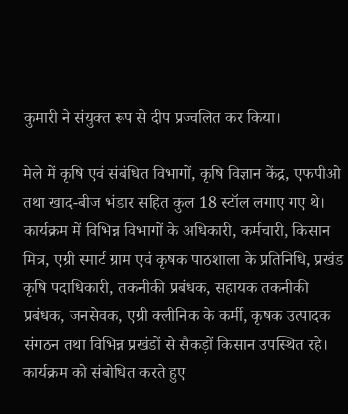कुमारी ने संयुक्त रूप से दीप प्रज्वलित कर किया।

मेले में कृषि एवं संबंधित विभागों, कृषि विज्ञान केंद्र, एफपीओ तथा खाद-बीज भंडार सहित कुल 18 स्टॉल लगाए गए थे। कार्यक्रम में विभिन्न विभागों के अधिकारी, कर्मचारी, किसान मित्र, एग्री स्मार्ट ग्राम एवं कृषक पाठशाला के प्रतिनिधि, प्रखंड कृषि पदाधिकारी, तकनीकी प्रबंधक, सहायक तकनीकी प्रबंधक, जनसेवक, एग्री क्लीनिक के कर्मी, कृषक उत्पादक संगठन तथा विभिन्न प्रखंडों से सैकड़ों किसान उपस्थित रहे।
कार्यक्रम को संबोधित करते हुए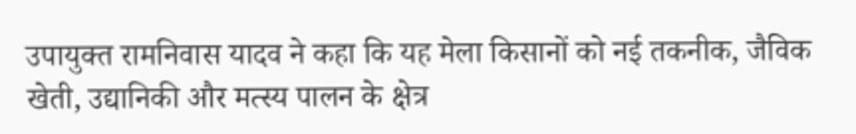उपायुक्त रामनिवास यादव ने कहा कि यह मेला किसानों को नई तकनीक, जैविक खेती, उद्यानिकी और मत्स्य पालन के क्षेत्र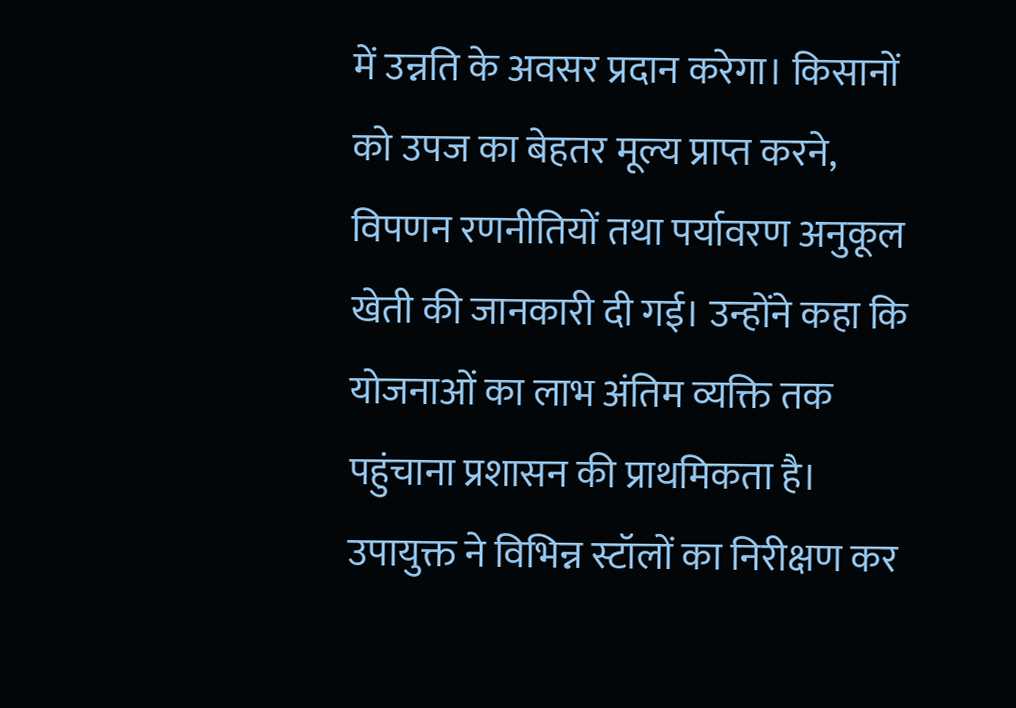में उन्नति के अवसर प्रदान करेगा। किसानों को उपज का बेहतर मूल्य प्राप्त करने, विपणन रणनीतियों तथा पर्यावरण अनुकूल खेती की जानकारी दी गई। उन्होंने कहा कि योजनाओं का लाभ अंतिम व्यक्ति तक पहुंचाना प्रशासन की प्राथमिकता है।
उपायुक्त ने विभिन्न स्टॉलों का निरीक्षण कर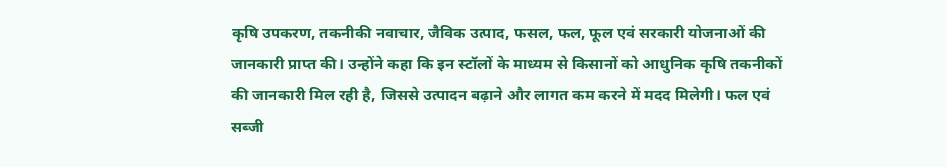कृषि उपकरण, तकनीकी नवाचार, जैविक उत्पाद, फसल, फल, फूल एवं सरकारी योजनाओं की जानकारी प्राप्त की। उन्होंने कहा कि इन स्टॉलों के माध्यम से किसानों को आधुनिक कृषि तकनीकों की जानकारी मिल रही है, जिससे उत्पादन बढ़ाने और लागत कम करने में मदद मिलेगी। फल एवं सब्जी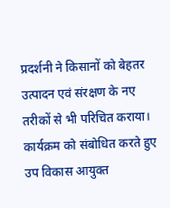प्रदर्शनी ने किसानों को बेहतर उत्पादन एवं संरक्षण के नए तरीकों से भी परिचित कराया।
कार्यक्रम को संबोधित करते हुए उप विकास आयुक्त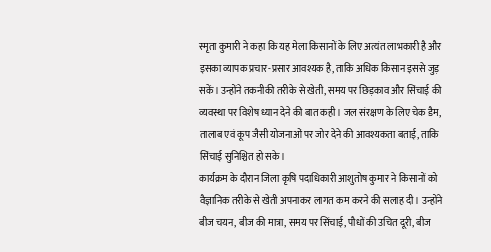स्मृता कुमारी ने कहा कि यह मेला किसानों के लिए अत्यंत लाभकारी है और इसका व्यापक प्रचार-प्रसार आवश्यक है, ताकि अधिक किसान इससे जुड़ सकें। उन्होंने तकनीकी तरीके से खेती, समय पर छिड़काव और सिंचाई की व्यवस्था पर विशेष ध्यान देने की बात कही। जल संरक्षण के लिए चेक डैम, तालाब एवं कूप जैसी योजनाओं पर जोर देने की आवश्यकता बताई, ताकि सिंचाई सुनिश्चित हो सके।
कार्यक्रम के दौरान जिला कृषि पदाधिकारी आशुतोष कुमार ने किसानों को वैज्ञानिक तरीके से खेती अपनाकर लागत कम करने की सलाह दी। उन्होंने बीज चयन, बीज की मात्रा, समय पर सिंचाई, पौधों की उचित दूरी, बीज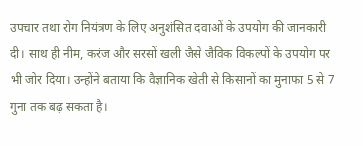उपचार तथा रोग नियंत्रण के लिए अनुशंसित दवाओं के उपयोग की जानकारी दी। साथ ही नीम, करंज और सरसों खली जैसे जैविक विकल्पों के उपयोग पर भी जोर दिया। उन्होंने बताया कि वैज्ञानिक खेती से किसानों का मुनाफा 5 से 7 गुना तक बढ़ सकता है।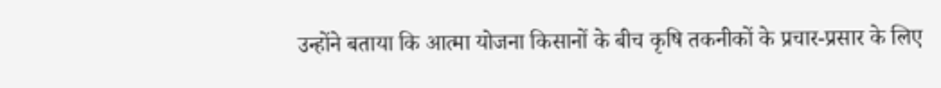उन्होंने बताया कि आत्मा योजना किसानों के बीच कृषि तकनीकों के प्रचार-प्रसार के लिए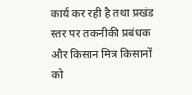कार्य कर रही है तथा प्रखंड स्तर पर तकनीकी प्रबंधक और किसान मित्र किसानों को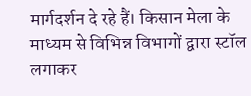मार्गदर्शन दे रहे हैं। किसान मेला के माध्यम से विभिन्न विभागों द्वारा स्टॉल लगाकर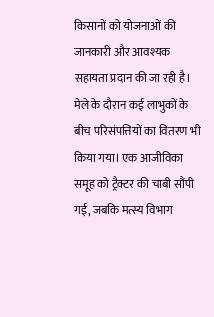किसानों को योजनाओं की जानकारी और आवश्यक सहायता प्रदान की जा रही है।
मेले के दौरान कई लाभुकों के बीच परिसंपत्तियों का वितरण भी किया गया। एक आजीविका समूह को ट्रैक्टर की चाबी सौंपी गई, जबकि मत्स्य विभाग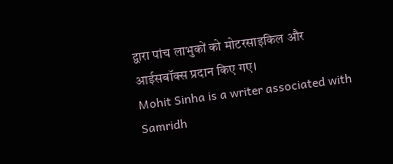द्वारा पांच लाभुकों को मोटरसाइकिल और आईसबॉक्स प्रदान किए गए।
Mohit Sinha is a writer associated with Samridh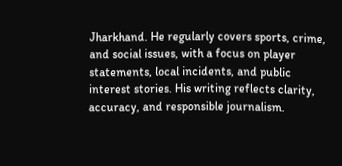Jharkhand. He regularly covers sports, crime, and social issues, with a focus on player statements, local incidents, and public interest stories. His writing reflects clarity, accuracy, and responsible journalism.